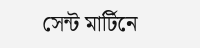সেন্ট মার্টিনে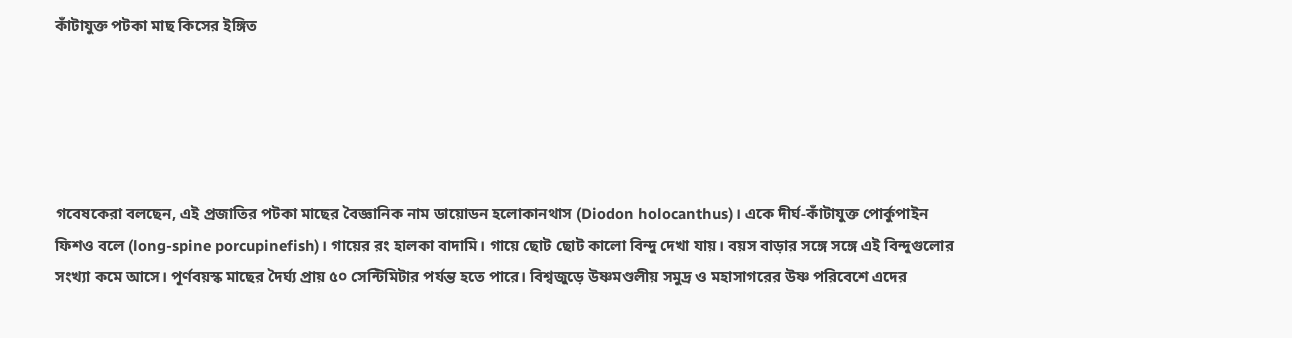কাঁটাযুক্ত পটকা মাছ কিসের ইঙ্গিত





গবেষকেরা বলছেন, এই প্রজাতির পটকা মাছের বৈজ্ঞানিক নাম ডায়োডন হলোকানথাস (Diodon holocanthus)। একে দীর্ঘ-কাঁটাযুক্ত পোর্কুপাইন ফিশও বলে (long-spine porcupinefish)। গায়ের রং হালকা বাদামি। গায়ে ছোট ছোট কালো বিন্দু দেখা যায়। বয়স বাড়ার সঙ্গে সঙ্গে এই বিন্দুগুলোর সংখ্যা কমে আসে। পূর্ণবয়স্ক মাছের দৈর্ঘ্য প্রায় ৫০ সেন্টিমিটার পর্যন্ত হতে পারে। বিশ্বজুড়ে উষ্ণমণ্ডলীয় সমুদ্র ও মহাসাগরের উষ্ণ পরিবেশে এদের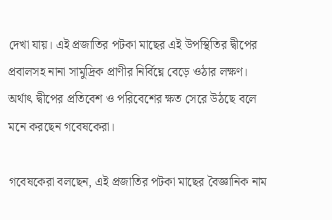দেখা যায়। এই প্রজাতির পটকা মাছের এই উপস্থিতির দ্বীপের প্রবালসহ নানা সামুদ্রিক প্রাণীর নির্বিঘ্নে বেড়ে ওঠার লক্ষণ। অর্থাৎ দ্বীপের প্রতিবেশ ও পরিবেশের ক্ষত সেরে উঠছে বলে মনে করছেন গবেষকেরা।

গবেষকেরা বলছেন, এই প্রজাতির পটকা মাছের বৈজ্ঞানিক নাম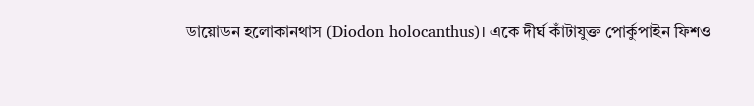ডায়োডন হলোকানথাস (Diodon holocanthus)। একে দীর্ঘ কাঁটাযুক্ত পোর্কুপাইন ফিশও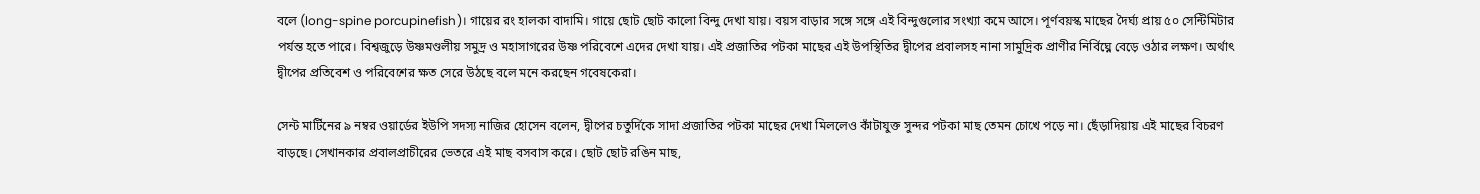বলে (long-spine porcupinefish)। গায়ের রং হালকা বাদামি। গায়ে ছোট ছোট কালো বিন্দু দেখা যায়। বয়স বাড়ার সঙ্গে সঙ্গে এই বিন্দুগুলোর সংখ্যা কমে আসে। পূর্ণবয়স্ক মাছের দৈর্ঘ্য প্রায় ৫০ সেন্টিমিটার পর্যন্ত হতে পারে। বিশ্বজুড়ে উষ্ণমণ্ডলীয় সমুদ্র ও মহাসাগরের উষ্ণ পরিবেশে এদের দেখা যায়। এই প্রজাতির পটকা মাছের এই উপস্থিতির দ্বীপের প্রবালসহ নানা সামুদ্রিক প্রাণীর নির্বিঘ্নে বেড়ে ওঠার লক্ষণ। অর্থাৎ দ্বীপের প্রতিবেশ ও পরিবেশের ক্ষত সেরে উঠছে বলে মনে করছেন গবেষকেরা।

সেন্ট মার্টিনের ৯ নম্বর ওয়ার্ডের ইউপি সদস্য নাজির হোসেন বলেন, দ্বীপের চতুর্দিকে সাদা প্রজাতির পটকা মাছের দেখা মিললেও কাঁটাযুক্ত সুন্দর পটকা মাছ তেমন চোখে পড়ে না। ছেঁড়াদিয়ায় এই মাছের বিচরণ বাড়ছে। সেখানকার প্রবালপ্রাচীরের ভেতরে এই মাছ বসবাস করে। ছোট ছোট রঙিন মাছ,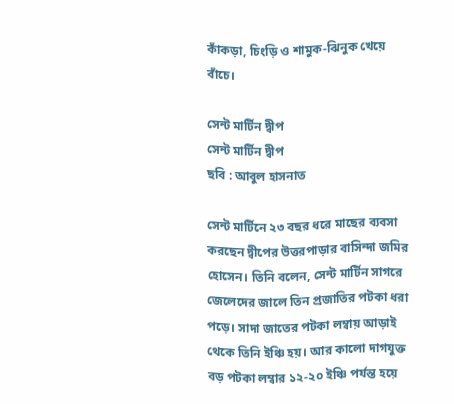কাঁকড়া, চিংড়ি ও শামুক-ঝিনুক খেয়ে বাঁচে।

সেন্ট মার্টিন দ্বীপ
সেন্ট মার্টিন দ্বীপ
ছবি : আবুল হাসনাত

সেন্ট মার্টিনে ২৩ বছর ধরে মাছের ব্যবসা করছেন দ্বীপের উত্তরপাড়ার বাসিন্দা জমির হোসেন। তিনি বলেন, সেন্ট মার্টিন সাগরে জেলেদের জালে তিন প্রজাতির পটকা ধরা পড়ে। সাদা জাতের পটকা লম্বায় আড়াই থেকে তিনি ইঞ্চি হয়। আর কালো দাগযুক্ত বড় পটকা লম্বার ১২-২০ ইঞ্চি পর্যন্ত হয়ে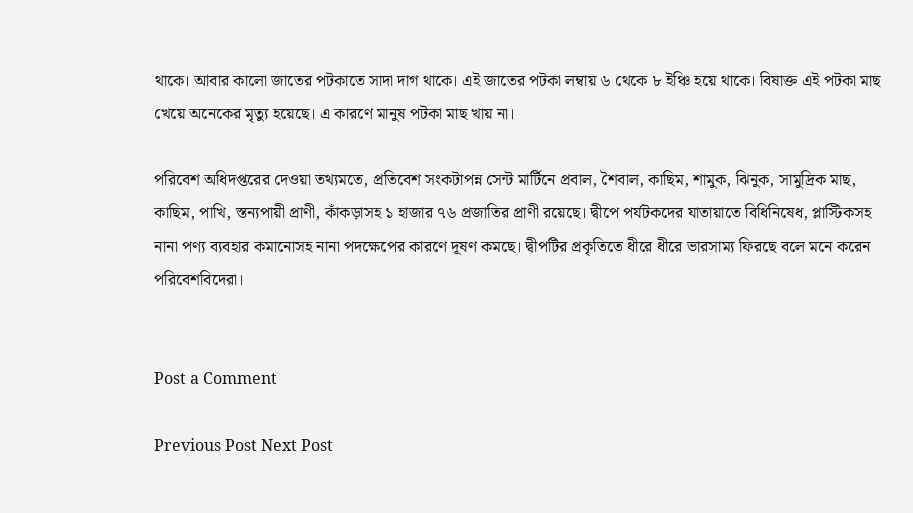থাকে। আবার কালো জাতের পটকাতে সাদা দাগ থাকে। এই জাতের পটকা লম্বায় ৬ থেকে ৮ ইঞ্চি হয়ে থাকে। বিষাক্ত এই পটকা মাছ খেয়ে অনেকের মৃত্যু হয়েছে। এ কারণে মানুষ পটকা মাছ খায় না।

পরিবেশ অধিদপ্তরের দেওয়া তথ্যমতে, প্রতিবেশ সংকটাপন্ন সেন্ট মার্টিনে প্রবাল, শৈবাল, কাছিম, শামুক, ঝিনুক, সামুদ্রিক মাছ, কাছিম, পাখি, স্তন্যপায়ী প্রাণী, কাঁকড়াসহ ১ হাজার ৭৬ প্রজাতির প্রাণী রয়েছে। দ্বীপে পর্যটকদের যাতায়াতে বিধিনিষেধ, প্লাস্টিকসহ নানা পণ্য ব্যবহার কমানোসহ নানা পদক্ষেপের কারণে দূষণ কমছে। দ্বীপটির প্রকৃতিতে ধীরে ধীরে ভারসাম্য ফিরছে বলে মনে করেন পরিবেশবিদেরা।


Post a Comment

Previous Post Next Post